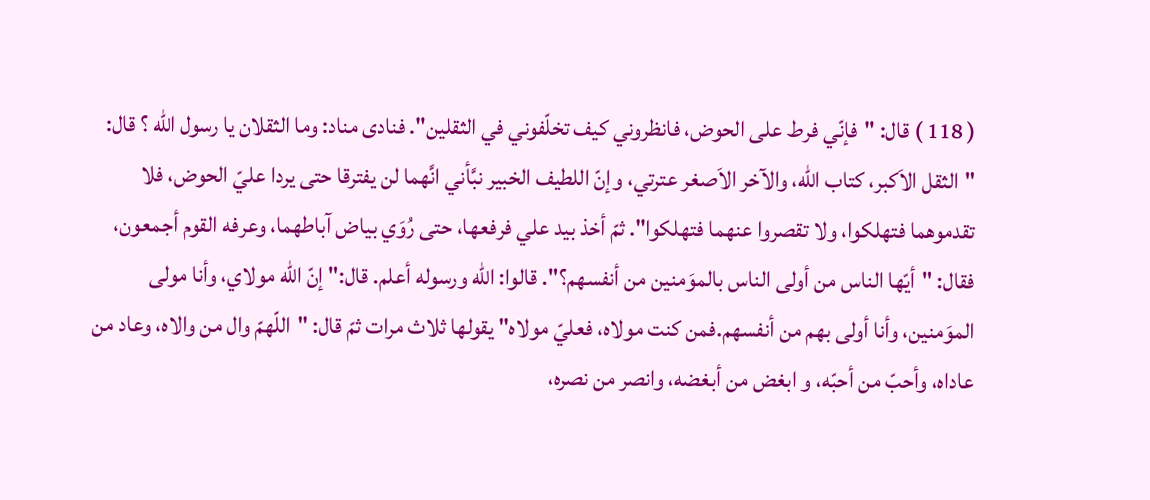( 118 ) قال: "فإنّي فرط على الحوض، فانظروني كيف تخلّفوني في الثقلين". فنادى مناد: وما الثقلان يا رسول اللّه ؟ قال: "الثقل الاَكبر، كتاب اللّه، والآخر الاَصغر عترتي، وإنّ اللطيف الخبير نبَّأني انَّهما لن يفترقا حتى يردا عليّ الحوض، فلا تقدموهما فتهلكوا، ولا تقصروا عنهما فتهلكوا". ثمّ أخذ بيد علي فرفعها، حتى رُوَي بياض آباطهما، وعرفه القوم أجمعون، فقال: "أيّها الناس من أولى الناس بالموَمنين من أنفسهم؟". قالوا: اللّه ورسوله أعلم. قال:" إنّ اللّه مولاي، وأنا مولى الموَمنين، وأنا أولى بهم من أنفسهم.فمن كنت مولاه، فعليّ مولاه" يقولها ثلاث مرات ثمّ قال: "اللّهمّ وال من والاه، وعاد من عاداه، وأحبّ من أحبّه، و ابغض من أبغضه، وانصر من نصره،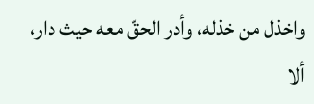واخذل من خذله، وأدر الحقّ معه حيث دار، ألا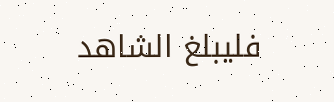فليبلغ الشاهد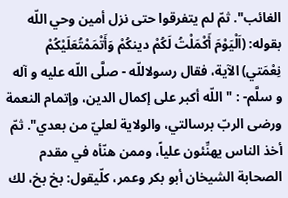الغائب". ثمّ لم يتفرقوا حتى نزل أمين وحي اللّه بقوله: (اَلْيَوْمَ أَكْمَلْتُ لَكُمْ دينكُمْ وَأَتْمَمْتُعَلَيْكُمْ نِعْمَتي) الآية، فقال رسولاللّه - صلَّى اللّه عليه و آله و سلَّم- : "اللّه أكبر على إكمال الدين، وإتمام النعمة ورضى الربّ برسالتي، والولاية لعليّ من بعدي". ثمّ أخذ الناس يهنِّئون علياً، وممن هنّأه في مقدم الصحابة الشيخان أبو بكر وعمر، كلّيقول: بخ بخ، لك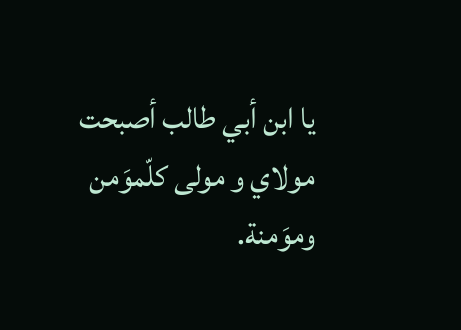يا ابن أبي طالب أصبحت مولاي و مولى كلّموَمن وموَمنة.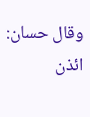وقال حسان: ائذن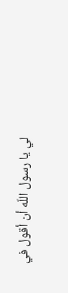لي يا رسول اللّه أن أقول في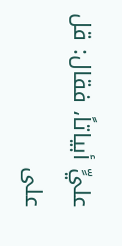عليٍّ أبياتاً، فقال: قل على